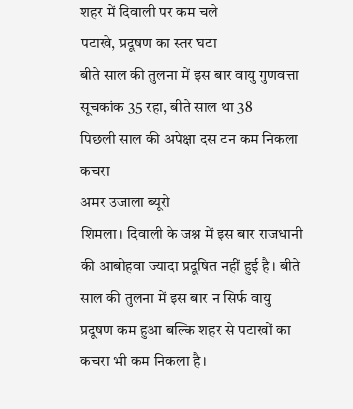शहर में दिवाली पर कम चले
पटाखे, प्रदूषण का स्तर घटा
बीते साल की तुलना में इस बार वायु गुणवत्ता सूचकांक 35 रहा, बीते साल था 38
पिछली साल की अपेक्षा दस टन कम निकला कचरा
अमर उजाला ब्यूरो
शिमला। दिवाली के जश्न में इस बार राजधानी की आबोहवा ज्यादा प्रदूषित नहीं हुई है। बीते साल की तुलना में इस बार न सिर्फ वायु प्रदूषण कम हुआ बल्कि शहर से पटाखों का कचरा भी कम निकला है।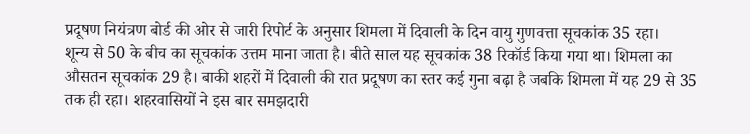प्रदूषण नियंत्रण बोर्ड की ओर से जारी रिपोर्ट के अनुसार शिमला में दिवाली के दिन वायु गुणवत्ता सूचकांक 35 रहा।
शून्य से 50 के बीच का सूचकांक उत्तम माना जाता है। बीते साल यह सूचकांक 38 रिकॉर्ड किया गया था। शिमला का औसतन सूचकांक 29 है। बाकी शहरों में दिवाली की रात प्रदूषण का स्तर कई गुना बढ़ा है जबकि शिमला में यह 29 से 35 तक ही रहा। शहरवासियों ने इस बार समझदारी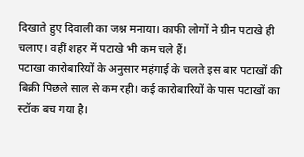दिखाते हुए दिवाली का जश्न मनाया। काफी लोगों ने ग्रीन पटाखे ही चलाए। वहीं शहर में पटाखे भी कम चले हैं।
पटाखा कारोबारियों के अनुसार महंगाई के चलते इस बार पटाखों की बिक्री पिछले साल से कम रही। कई कारोबारियों के पास पटाखों का स्टॉक बच गया है।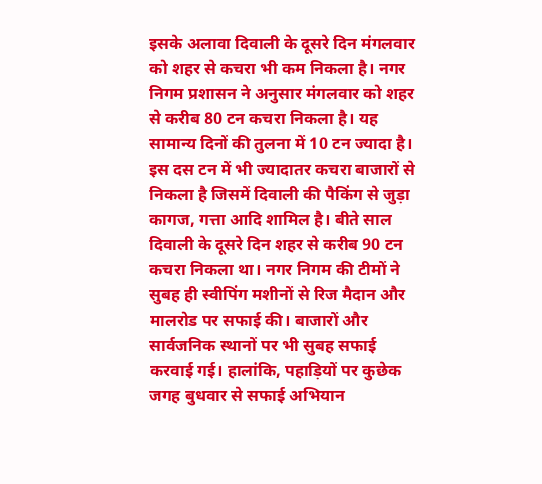इसके अलावा दिवाली के दूसरे दिन मंगलवार को शहर से कचरा भी कम निकला है। नगर निगम प्रशासन ने अनुसार मंगलवार को शहर से करीब 80 टन कचरा निकला है। यह सामान्य दिनों की तुलना में 10 टन ज्यादा है। इस दस टन में भी ज्यादातर कचरा बाजारों से निकला है जिसमें दिवाली की पैकिंग से जुड़ा कागज, गत्ता आदि शामिल है। बीते साल दिवाली के दूसरे दिन शहर से करीब 90 टन कचरा निकला था। नगर निगम की टीमों ने सुबह ही स्वीपिंग मशीनों से रिज मैदान और मालरोड पर सफाई की। बाजारों और सार्वजनिक स्थानों पर भी सुबह सफाई करवाई गई। हालांकि, पहाड़ियों पर कुछेक जगह बुधवार से सफाई अभियान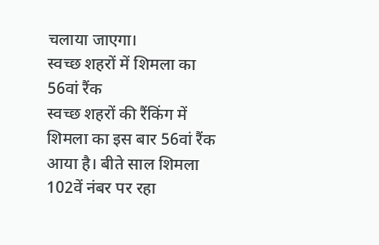चलाया जाएगा।
स्वच्छ शहरों में शिमला का 56वां रैंक
स्वच्छ शहरों की रैंकिंग में शिमला का इस बार 56वां रैंक आया है। बीते साल शिमला 102वें नंबर पर रहा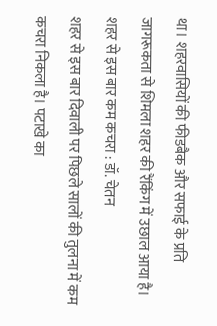था। शहरवासियों की फीडबैक और सफाई के प्रति जागरूकता से शिमला शहर की रैंकिंग में उछाल आया है।
शहर से इस बार कम कचरा : डॉ. चेतन
शहर से इस बार दिवाली पर पिछले सालों की तुलना में कम कचरा निकला है। पटाखे का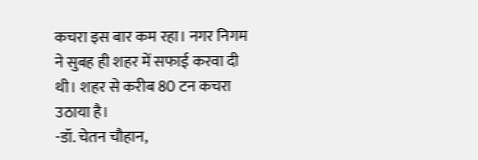कचरा इस बार कम रहा। नगर निगम ने सुबह ही शहर में सफाई करवा दी थी। शहर से करीब 80 टन कचरा उठाया है।
-डॉ. चेतन चौहान,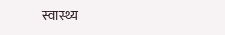स्वास्थ्य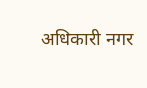अधिकारी नगर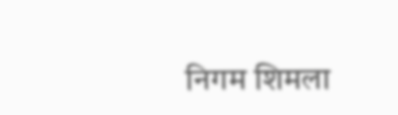निगम शिमला